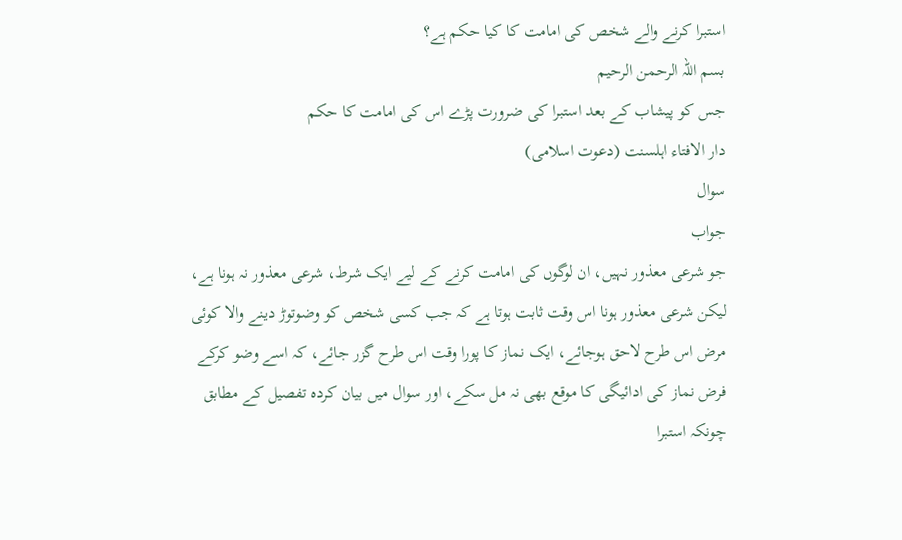استبرا کرنے والے شخص کی امامت کا کیا حکم ہے؟
بسم اللہ الرحمن الرحيم
جس کو پیشاب کے بعد استبرا کی ضرورت پڑے اس کی امامت کا حکم
دار الافتاء اہلسنت (دعوت اسلامی)
سوال
جواب
جو شرعی معذور نہیں، ان لوگوں کی امامت کرنے کے لیے ایک شرط، شرعی معذور نہ ہونا ہے، لیکن شرعی معذور ہونا اس وقت ثابت ہوتا ہے کہ جب کسی شخص کو وضوتوڑ دینے والا کوئی مرض اس طرح لاحق ہوجائے، ایک نماز کا پورا وقت اس طرح گزر جائے، کہ اسے وضو کرکے فرض نماز کی ادائیگی کا موقع بھی نہ مل سکے، اور سوال میں بیان کردہ تفصیل کے مطابق چونکہ استبرا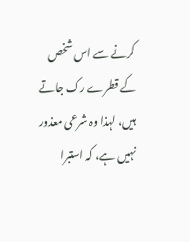کرنے سے اس شخص کے قطرے رک جاتے ہیں، لہذا وہ شرعی معذور نہیں ہے، کہ استبرا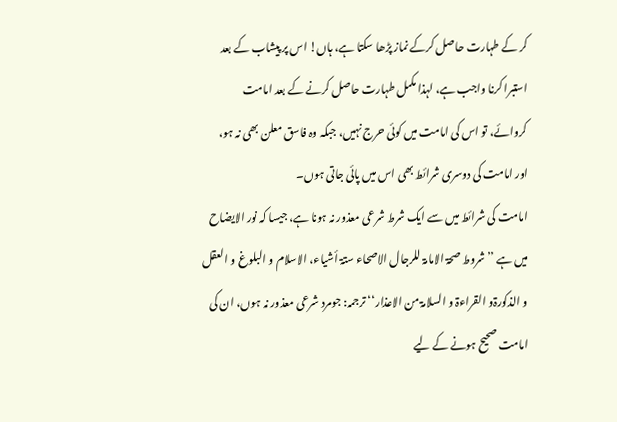کر کے طہارت حاصل کرکے نماز پڑھا سکتا ہے، ہاں! اس پر پیشاب کے بعد استبرا کرنا واجب ہے، لہذا مکمل طہارت حاصل کرنے کے بعد امامت کروائے، تو اس کی امامت میں کوئی حرج نہیں، جبکہ وہ فاسق معلن بھی نہ ہو، اور امامت کی دوسری شرائط بھی اس میں پائی جاتی ہوں۔
امامت کی شرائط میں سے ایک شرط شرعی معذور نہ ہونا ہے، جیسا کہ نور الایضاح میں ہے ’’شروط صحۃ الامامۃ للرجال الاصحاء ستۃ أشیاء، الاسلام و البلوغ و العقل و الذکورۃو القراءۃ و السلامۃ من الاعذار‘‘ ترجمہ: جومرد شرعی معذور نہ ہوں، ان کی امامت صحیح ہونے کے لیے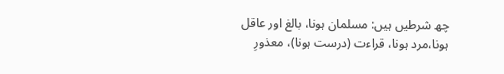چھ شرطیں ہیں: مسلمان ہونا، بالغ اور عاقل ہونا،مرد ہونا، قراءت (درست ہونا)، معذورِ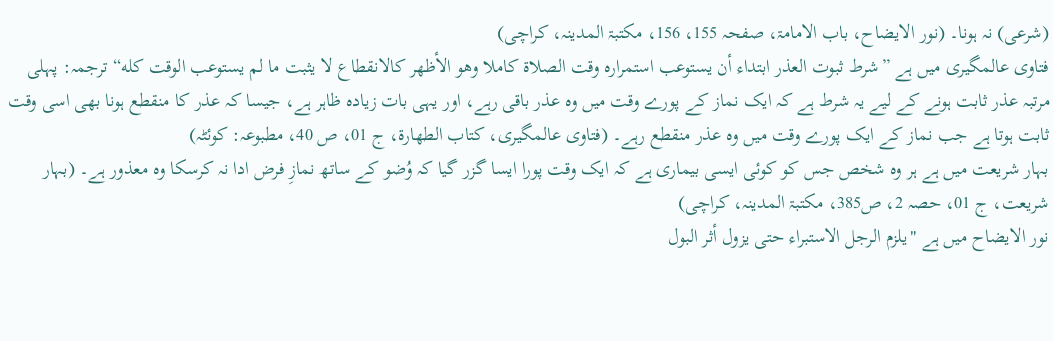(شرعی) نہ ہونا۔ (نور الایضاح، باب الامامۃ، صفحہ 155، 156، مکتبۃ المدینہ، کراچی)
فتاوی عالمگیری میں ہے ”شرط ثبوت العذر ابتداء أن يستوعب استمراره وقت الصلاة كاملا وهو الأظهر كالانقطاع لا يثبت ما لم يستوعب الوقت كله“ ترجمہ: پہلی مرتبہ عذر ثابت ہونے کے لیے یہ شرط ہے کہ ایک نماز کے پورے وقت میں وہ عذر باقی رہے، اور یہی بات زیادہ ظاہر ہے، جیسا کہ عذر کا منقطع ہونا بھی اسی وقت ثابت ہوتا ہے جب نماز کے ایک پورے وقت میں وہ عذر منقطع رہے۔ (فتاوی عالمگیری، کتاب الطھارۃ، ج 01، ص 40، مطبوعہ: کوئٹہ)
بہار شریعت میں ہے ہر وہ شخص جس کو کوئی ایسی بیماری ہے کہ ایک وقت پورا ایسا گزر گیا کہ وُضو کے ساتھ نمازِ فرض ادا نہ کرسکا وہ معذور ہے۔ (بہار شریعت، ج 01، حصہ 2، ص385، مکتبۃ المدینہ، کراچی)
نور الایضاح میں ہے "يلزم الرجل الاستبراء حتى يزول أثر البول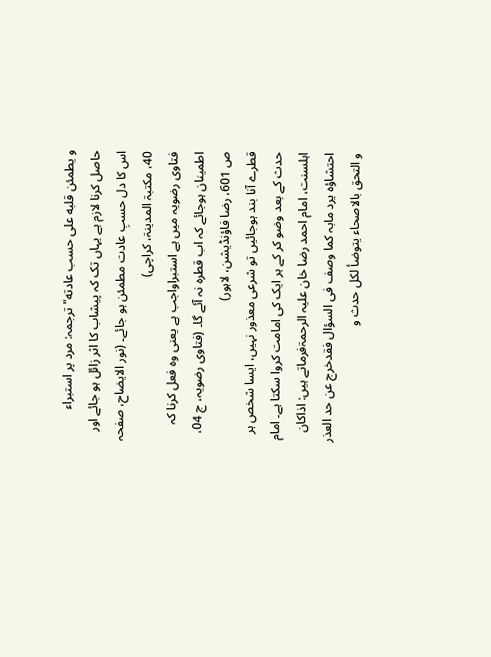و يطمئن قلبه على حسب عادته" ترجمہ: مرد پر استبراء حاصل کرنا لازم ہے یہاں تک کہ پیشاب کا اثر زائل ہو جائے اور اس کا دل حسبِ عادت مطمئن ہو جائے۔ (نور الایضاح، صفحہ 40، مکتبۃ المدینۃ، کراچی)
فتاوی رضویہ میں ہے استبراواجب ہے یعنی وہ فعل کرنا کہ اطمینان ہوجائے کہ اب قطرہ نہ آئے گا۔ (فتاوی رضویہ، ج 04، ص 601، رضا فاؤنڈیشن، لاہور)
قطرے آنا بند ہوجائیں تو شرعی معذور نہیں، ایسا شخص ہر حدث کے بعد وضو کر کے ہر ایک کی امامت کروا سکتا ہے۔ امام اہلسنت، امام احمد رضا خان علیہ الرحمۃفرماتے ہیں: اذاکان احتشاؤہ یرد مابہ کما وصف فی السؤال فقدخرج عن حد العذر و التحق بالاصحاء یتوضأ لکل حدث و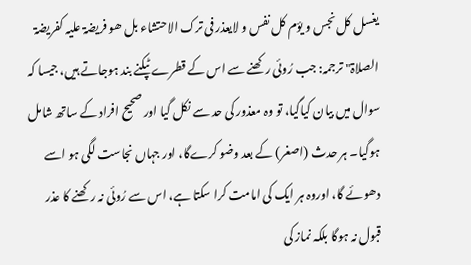یغسل کل نجس و یؤم کل نفس و لایعذر فی ترک الاحتشاء بل ھو فریضۃ علیہ کفریضۃ الصلاۃ" ترجمہ: جب رُوئی رکھنے سے اس کے قطرے ٹپکنے بند ہوجاتے ہیں، جیسا کہ سوال میں بیان کیاگیا، تو وہ معذور کی حد سے نکل گیا اور صحیح افراد کے ساتھ شامل ہوگیا۔ ہر حدث (اصغر) کے بعد وضو کرےگا، اور جہاں نجاست لگی ہو اسے دھوئے گا، اوروہ ہر ایک کی امامت کرا سکتا ہے، اس سے رُوئی نہ رکھنے کا عذر قبول نہ ہوگا بلکہ نماز کی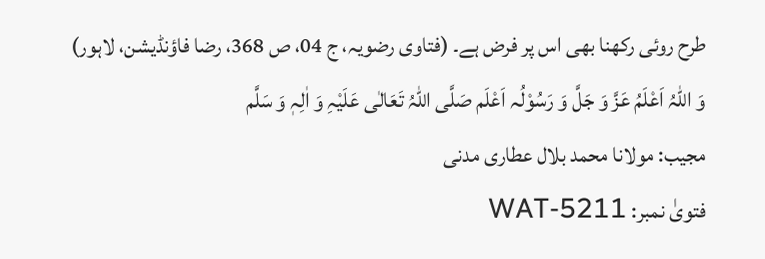طرح روئی رکھنا بھی اس پر فرض ہے۔ (فتاوی رضویہ، ج 04، ص 368، رضا فاؤنڈیشن، لاہور)
وَ اللہُ اَعْلَمُ عَزَّ وَ جَلَّ وَ رَسُوْلُہ اَعْلَم صَلَّی اللہُ تَعَالٰی عَلَیْہِ وَ اٰلِہٖ وَ سَلَّم
مجیب: مولانا محمد بلال عطاری مدنی
فتویٰ نمبر: WAT-5211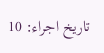تاریخ اجراء: 10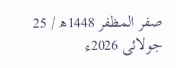صفر المظفر 1448ھ / 25 جولائی 2026ء